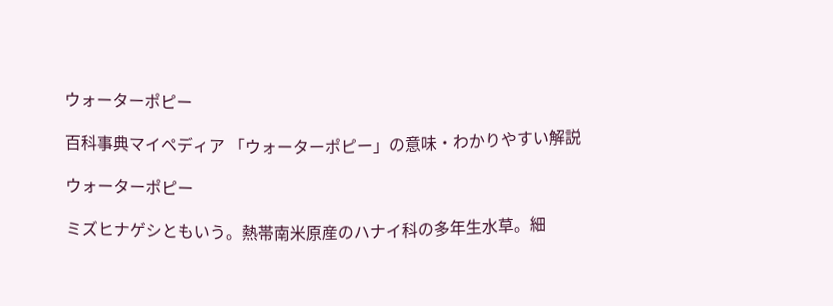ウォーターポピー

百科事典マイペディア 「ウォーターポピー」の意味・わかりやすい解説

ウォーターポピー

ミズヒナゲシともいう。熱帯南米原産のハナイ科の多年生水草。細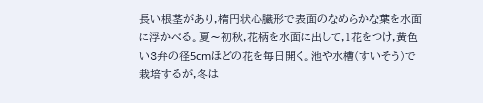長い根茎があり,楕円状心臓形で表面のなめらかな葉を水面に浮かべる。夏〜初秋,花柄を水面に出して,1花をつけ,黄色い3弁の径5cmほどの花を毎日開く。池や水槽(すいそう)で栽培するが,冬は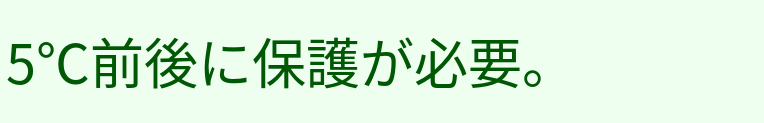5℃前後に保護が必要。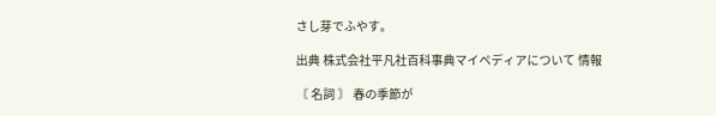さし芽でふやす。

出典 株式会社平凡社百科事典マイペディアについて 情報

〘 名詞 〙 春の季節が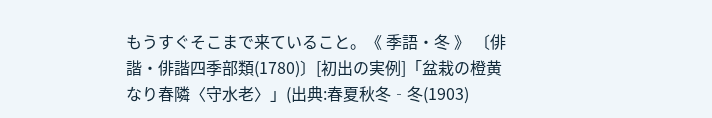もうすぐそこまで来ていること。《 季語・冬 》 〔俳諧・俳諧四季部類(1780)〕[初出の実例]「盆栽の橙黄なり春隣〈守水老〉」(出典:春夏秋冬‐冬(1903)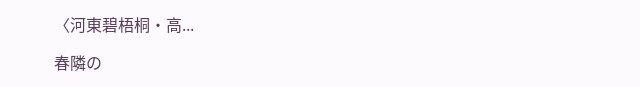〈河東碧梧桐・高...

春隣の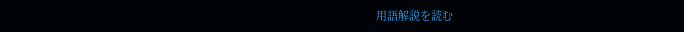用語解説を読む